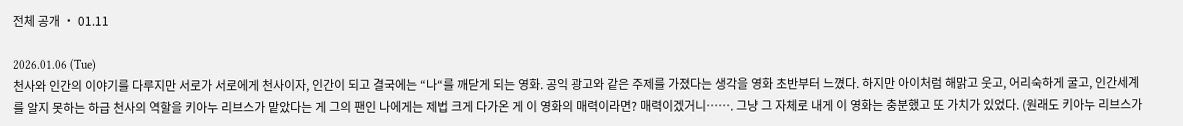전체 공개 ・ 01.11

2026.01.06 (Tue)
천사와 인간의 이야기를 다루지만 서로가 서로에게 천사이자, 인간이 되고 결국에는 “나“를 깨닫게 되는 영화. 공익 광고와 같은 주제를 가졌다는 생각을 영화 초반부터 느꼈다. 하지만 아이처럼 해맑고 웃고, 어리숙하게 굴고, 인간세계를 알지 못하는 하급 천사의 역할을 키아누 리브스가 맡았다는 게 그의 팬인 나에게는 제법 크게 다가온 게 이 영화의 매력이라면? 매력이겠거니……. 그냥 그 자체로 내게 이 영화는 충분했고 또 가치가 있었다. (원래도 키아누 리브스가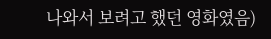나와서 보려고 했던 영화였음)